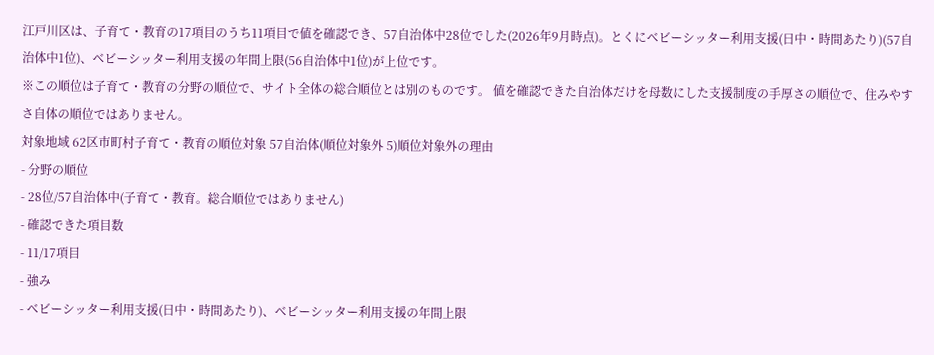江戸川区は、子育て・教育の17項目のうち11項目で値を確認でき、57自治体中28位でした(2026年9月時点)。とくにベビーシッター利用支援(日中・時間あたり)(57自治体中1位)、ベビーシッター利用支援の年間上限(56自治体中1位)が上位です。
※この順位は子育て・教育の分野の順位で、サイト全体の総合順位とは別のものです。 値を確認できた自治体だけを母数にした支援制度の手厚さの順位で、住みやすさ自体の順位ではありません。
対象地域 62区市町村子育て・教育の順位対象 57自治体(順位対象外 5)順位対象外の理由
- 分野の順位
- 28位/57自治体中(子育て・教育。総合順位ではありません)
- 確認できた項目数
- 11/17項目
- 強み
- ベビーシッター利用支援(日中・時間あたり)、ベビーシッター利用支援の年間上限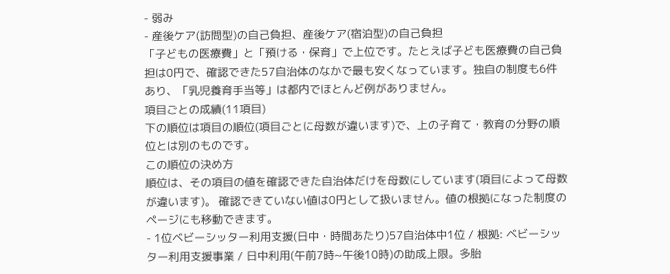- 弱み
- 産後ケア(訪問型)の自己負担、産後ケア(宿泊型)の自己負担
「子どもの医療費」と「預ける・保育」で上位です。たとえば子ども医療費の自己負担は0円で、確認できた57自治体のなかで最も安くなっています。独自の制度も6件あり、「乳児養育手当等」は都内でほとんど例がありません。
項目ごとの成績(11項目)
下の順位は項目の順位(項目ごとに母数が違います)で、上の子育て・教育の分野の順位とは別のものです。
この順位の決め方
順位は、その項目の値を確認できた自治体だけを母数にしています(項目によって母数が違います)。 確認できていない値は0円として扱いません。値の根拠になった制度のページにも移動できます。
- 1位ベビーシッター利用支援(日中・時間あたり)57自治体中1位 / 根拠: ベビーシッター利用支援事業 / 日中利用(午前7時~午後10時)の助成上限。多胎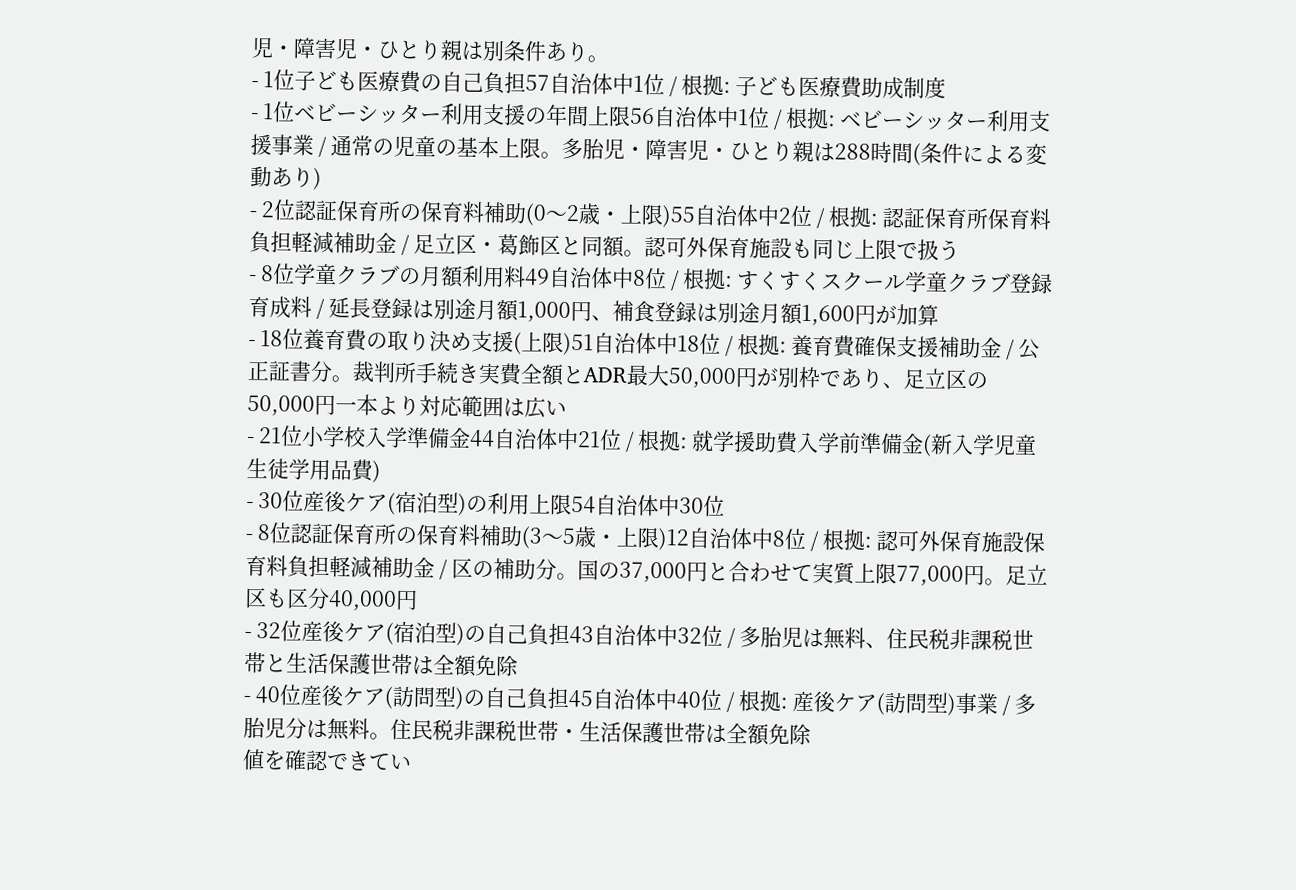児・障害児・ひとり親は別条件あり。
- 1位子ども医療費の自己負担57自治体中1位 / 根拠: 子ども医療費助成制度
- 1位ベビーシッター利用支援の年間上限56自治体中1位 / 根拠: ベビーシッター利用支援事業 / 通常の児童の基本上限。多胎児・障害児・ひとり親は288時間(条件による変動あり)
- 2位認証保育所の保育料補助(0〜2歳・上限)55自治体中2位 / 根拠: 認証保育所保育料負担軽減補助金 / 足立区・葛飾区と同額。認可外保育施設も同じ上限で扱う
- 8位学童クラブの月額利用料49自治体中8位 / 根拠: すくすくスクール学童クラブ登録育成料 / 延長登録は別途月額1,000円、補食登録は別途月額1,600円が加算
- 18位養育費の取り決め支援(上限)51自治体中18位 / 根拠: 養育費確保支援補助金 / 公正証書分。裁判所手続き実費全額とADR最大50,000円が別枠であり、足立区の50,000円一本より対応範囲は広い
- 21位小学校入学準備金44自治体中21位 / 根拠: 就学援助費入学前準備金(新入学児童生徒学用品費)
- 30位産後ケア(宿泊型)の利用上限54自治体中30位
- 8位認証保育所の保育料補助(3〜5歳・上限)12自治体中8位 / 根拠: 認可外保育施設保育料負担軽減補助金 / 区の補助分。国の37,000円と合わせて実質上限77,000円。足立区も区分40,000円
- 32位産後ケア(宿泊型)の自己負担43自治体中32位 / 多胎児は無料、住民税非課税世帯と生活保護世帯は全額免除
- 40位産後ケア(訪問型)の自己負担45自治体中40位 / 根拠: 産後ケア(訪問型)事業 / 多胎児分は無料。住民税非課税世帯・生活保護世帯は全額免除
値を確認できてい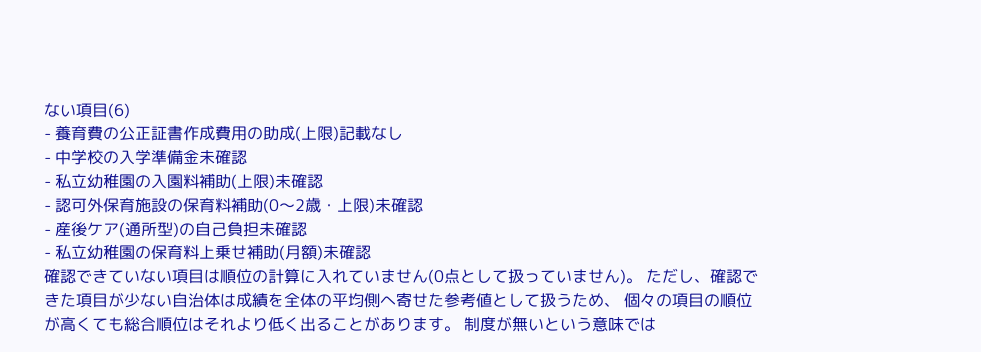ない項目(6)
- 養育費の公正証書作成費用の助成(上限)記載なし
- 中学校の入学準備金未確認
- 私立幼稚園の入園料補助(上限)未確認
- 認可外保育施設の保育料補助(0〜2歳・上限)未確認
- 産後ケア(通所型)の自己負担未確認
- 私立幼稚園の保育料上乗せ補助(月額)未確認
確認できていない項目は順位の計算に入れていません(0点として扱っていません)。 ただし、確認できた項目が少ない自治体は成績を全体の平均側へ寄せた参考値として扱うため、 個々の項目の順位が高くても総合順位はそれより低く出ることがあります。 制度が無いという意味では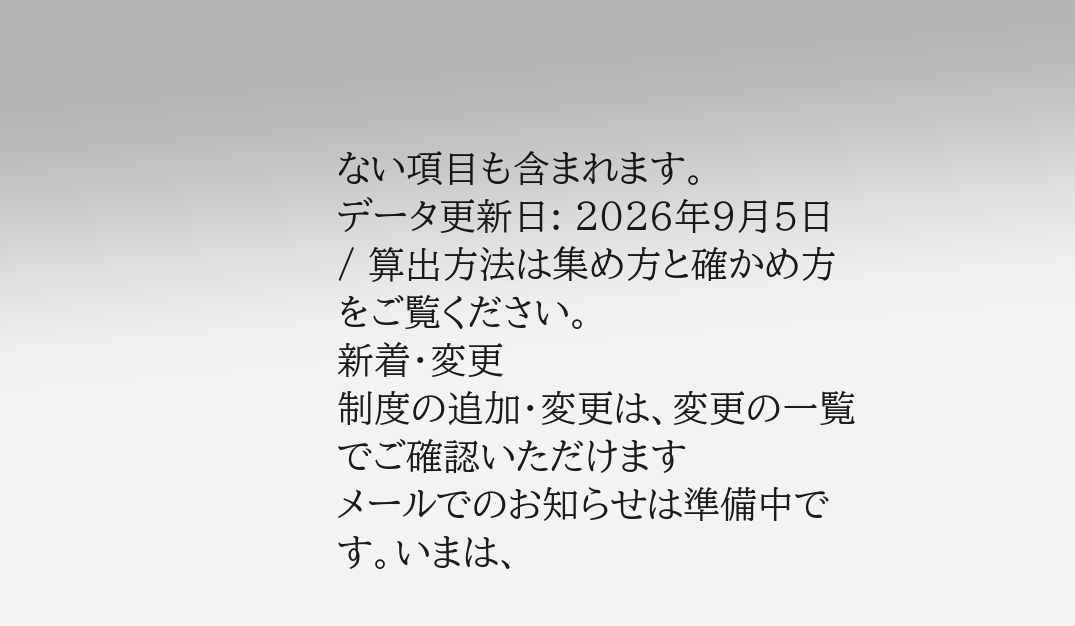ない項目も含まれます。
データ更新日: 2026年9月5日 / 算出方法は集め方と確かめ方をご覧ください。
新着・変更
制度の追加・変更は、変更の一覧でご確認いただけます
メールでのお知らせは準備中です。いまは、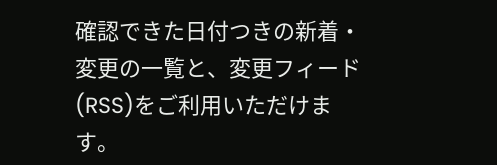確認できた日付つきの新着・変更の一覧と、変更フィード(RSS)をご利用いただけます。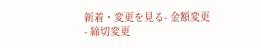新着・変更を見る- 金額変更
- 締切変更